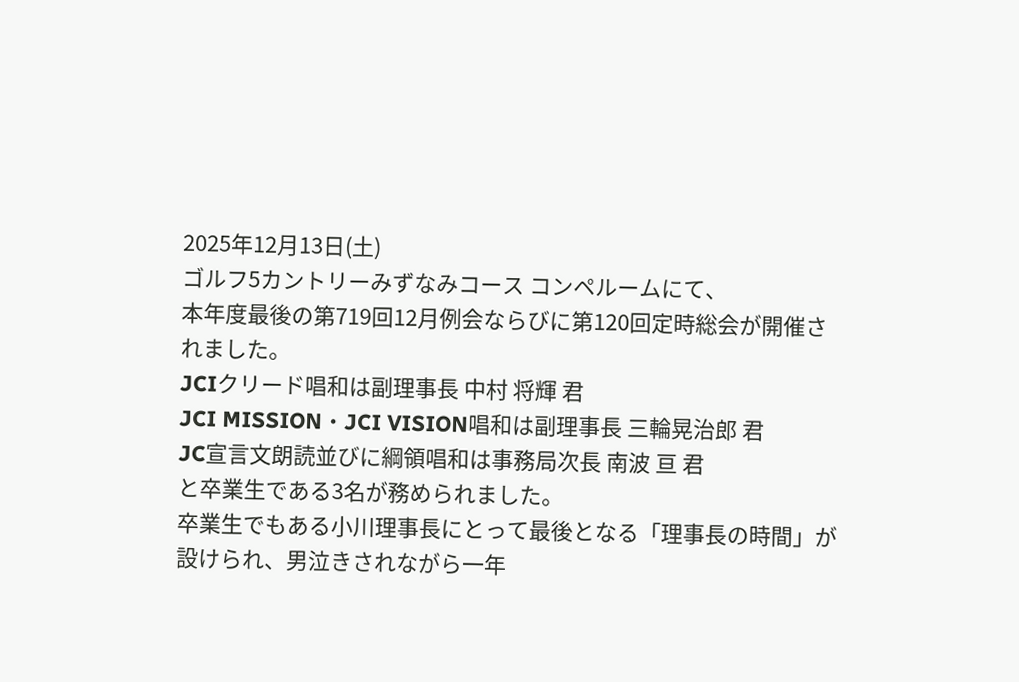2025年12月13日(土)
ゴルフ5カントリーみずなみコース コンペルームにて、
本年度最後の第719回12月例会ならびに第120回定時総会が開催されました。
JCIクリード唱和は副理事長 中村 将輝 君
JCI MISSION・JCI VISION唱和は副理事長 三輪晃治郎 君
JC宣言文朗読並びに綱領唱和は事務局次長 南波 亘 君
と卒業生である3名が務められました。
卒業生でもある小川理事長にとって最後となる「理事長の時間」が設けられ、男泣きされながら一年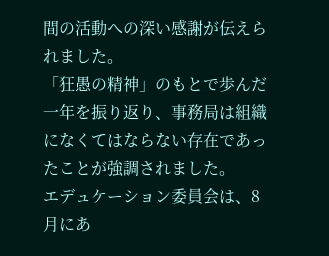間の活動への深い感謝が伝えられました。
「狂愚の精神」のもとで歩んだ一年を振り返り、事務局は組織になくてはならない存在であったことが強調されました。
エデュケーション委員会は、8月にあ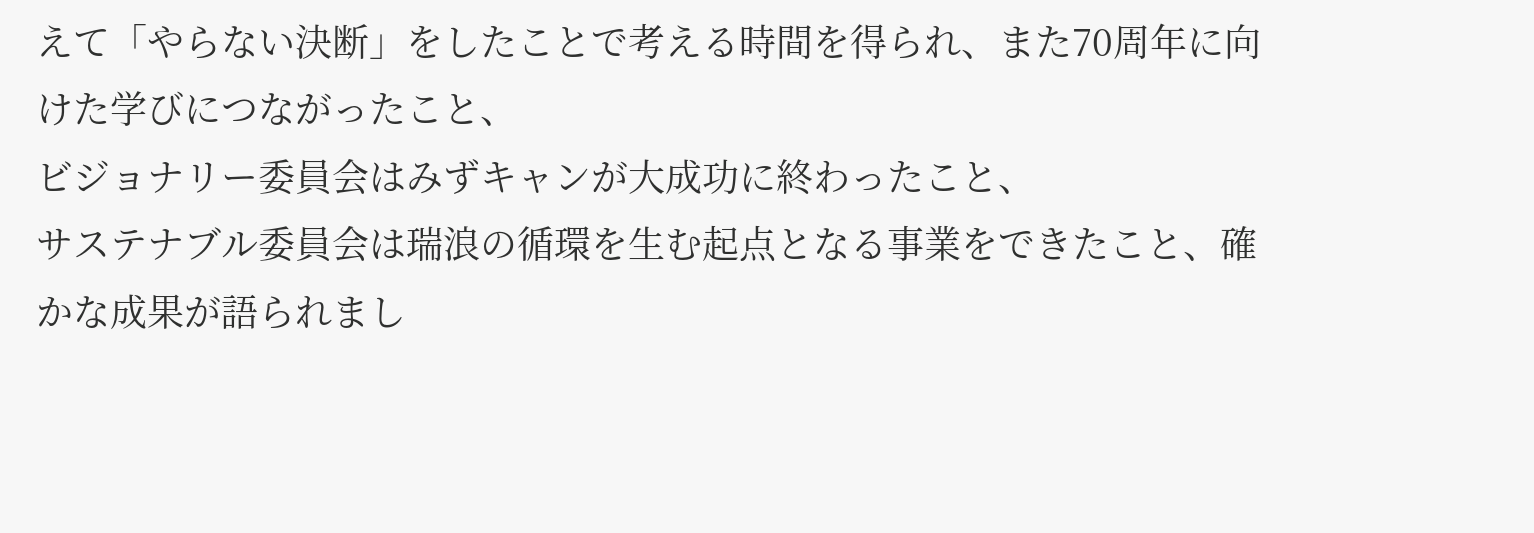えて「やらない決断」をしたことで考える時間を得られ、また70周年に向けた学びにつながったこと、
ビジョナリー委員会はみずキャンが大成功に終わったこと、
サステナブル委員会は瑞浪の循環を生む起点となる事業をできたこと、確かな成果が語られまし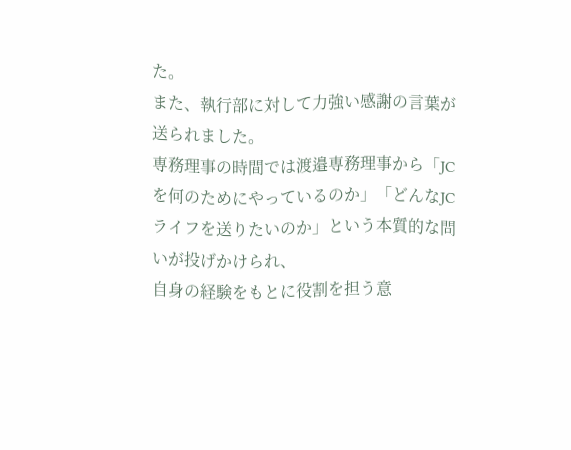た。
また、執行部に対して力強い感謝の言葉が送られました。
専務理事の時間では渡邉専務理事から「JCを何のためにやっているのか」「どんなJCライフを送りたいのか」という本質的な問いが投げかけられ、
自身の経験をもとに役割を担う意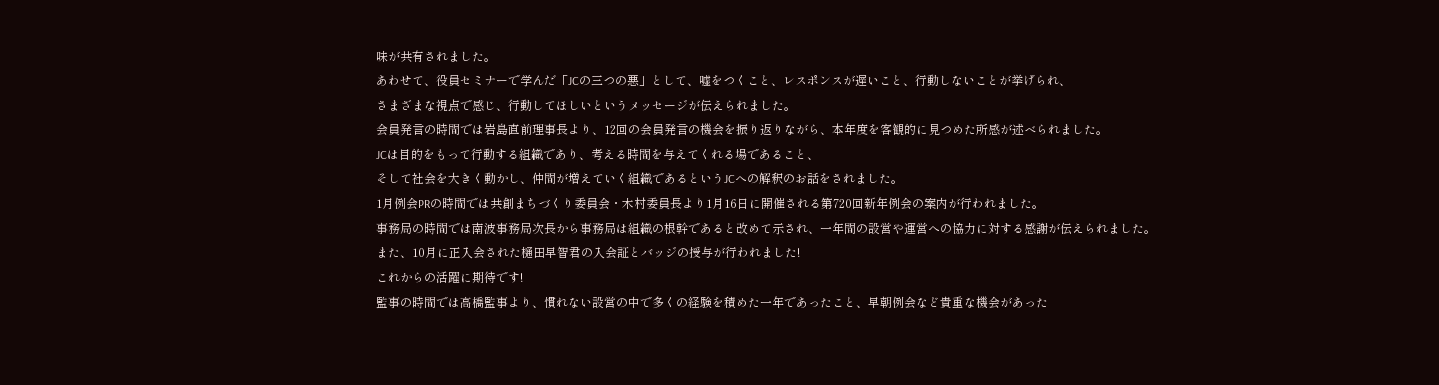味が共有されました。
あわせて、役員セミナーで学んだ「JCの三つの悪」として、嘘をつくこと、レスポンスが遅いこと、行動しないことが挙げられ、
さまざまな視点で感じ、行動してほしいというメッセージが伝えられました。
会員発言の時間では岩島直前理事長より、12回の会員発言の機会を振り返りながら、本年度を客観的に見つめた所感が述べられました。
JCは目的をもって行動する組織であり、考える時間を与えてくれる場であること、
そして社会を大きく動かし、仲間が増えていく組織であるというJCへの解釈のお話をされました。
1月例会PRの時間では共創まちづくり委員会・木村委員長より1月16日に開催される第720回新年例会の案内が行われました。
事務局の時間では南波事務局次長から事務局は組織の根幹であると改めて示され、一年間の設営や運営への協力に対する感謝が伝えられました。
また、10月に正入会された樋田早智君の入会証とバッジの授与が行われました!
これからの活躍に期待です!
監事の時間では高橋監事より、慣れない設営の中で多くの経験を積めた一年であったこと、早朝例会など貴重な機会があった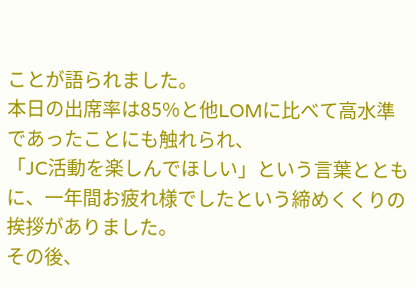ことが語られました。
本日の出席率は85%と他LOMに比べて高水準であったことにも触れられ、
「JC活動を楽しんでほしい」という言葉とともに、一年間お疲れ様でしたという締めくくりの挨拶がありました。
その後、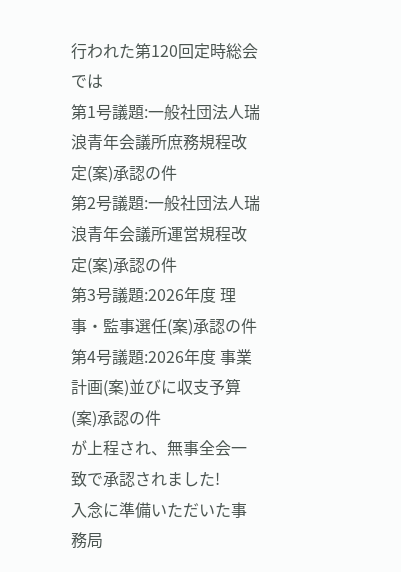行われた第120回定時総会では
第1号議題:一般社団法人瑞浪青年会議所庶務規程改定(案)承認の件
第2号議題:一般社団法人瑞浪青年会議所運営規程改定(案)承認の件
第3号議題:2026年度 理事・監事選任(案)承認の件
第4号議題:2026年度 事業計画(案)並びに収支予算(案)承認の件
が上程され、無事全会一致で承認されました!
入念に準備いただいた事務局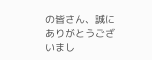の皆さん、誠にありがとうございまし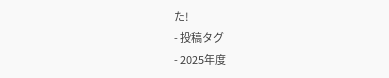た!
- 投稿タグ
- 2025年度